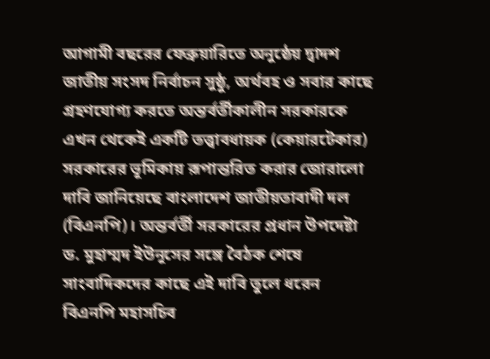আগামী বছরের ফেব্রুয়ারিতে অনুষ্ঠেয় দ্বাদশ জাতীয় সংসদ নির্বাচন সুষ্ঠু, অর্থবহ ও সবার কাছে গ্রহণযোগ্য করতে অন্তর্বর্তীকালীন সরকারকে এখন থেকেই একটি তত্ত্বাবধায়ক (কেয়ারটেকার) সরকারের ভূমিকায় রূপান্তরিত করার জোরালো দাবি জানিয়েছে বাংলাদেশ জাতীয়তাবাদী দল (বিএনপি)। অন্তর্বর্তী সরকারের প্রধান উপদেষ্টা ড. মুহাম্মদ ইউনূসের সঙ্গে বৈঠক শেষে সাংবাদিকদের কাছে এই দাবি তুলে ধরেন বিএনপি মহাসচিব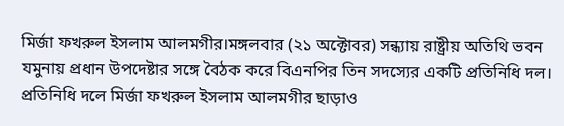মির্জা ফখরুল ইসলাম আলমগীর।মঙ্গলবার (২১ অক্টোবর) সন্ধ্যায় রাষ্ট্রীয় অতিথি ভবন যমুনায় প্রধান উপদেষ্টার সঙ্গে বৈঠক করে বিএনপির তিন সদস্যের একটি প্রতিনিধি দল। প্রতিনিধি দলে মির্জা ফখরুল ইসলাম আলমগীর ছাড়াও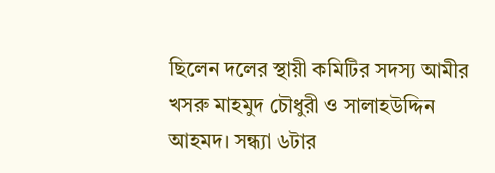ছিলেন দলের স্থায়ী কমিটির সদস্য আমীর খসরু মাহমুদ চৌধুরী ও সালাহউদ্দিন আহমদ। সন্ধ্যা ৬টার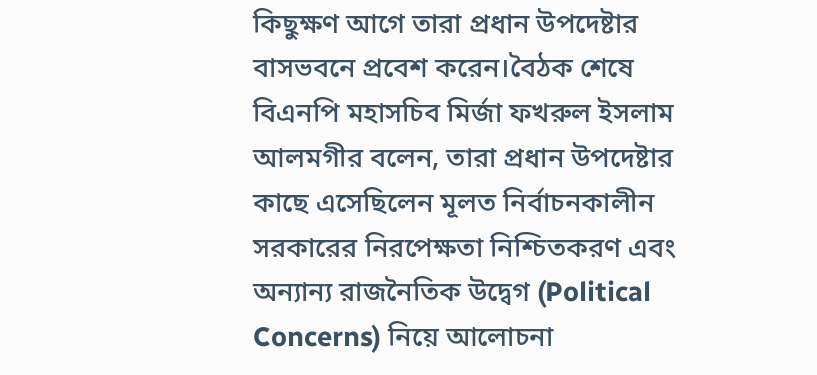কিছুক্ষণ আগে তারা প্রধান উপদেষ্টার বাসভবনে প্রবেশ করেন।বৈঠক শেষে বিএনপি মহাসচিব মির্জা ফখরুল ইসলাম আলমগীর বলেন, তারা প্রধান উপদেষ্টার কাছে এসেছিলেন মূলত নির্বাচনকালীন সরকারের নিরপেক্ষতা নিশ্চিতকরণ এবং অন্যান্য রাজনৈতিক উদ্বেগ (Political Concerns) নিয়ে আলোচনা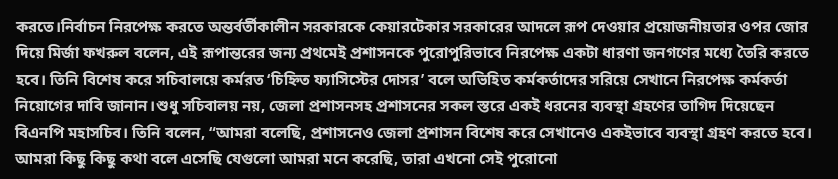করতে।নির্বাচন নিরপেক্ষ করতে অন্তর্বর্তীকালীন সরকারকে কেয়ারটেকার সরকারের আদলে রূপ দেওয়ার প্রয়োজনীয়তার ওপর জোর দিয়ে মির্জা ফখরুল বলেন, এই রূপান্তরের জন্য প্রথমেই প্রশাসনকে পুরোপুরিভাবে নিরপেক্ষ একটা ধারণা জনগণের মধ্যে তৈরি করতে হবে। তিনি বিশেষ করে সচিবালয়ে কর্মরত ‘চিহ্নিত ফ্যাসিস্টের দোসর’ বলে অভিহিত কর্মকর্তাদের সরিয়ে সেখানে নিরপেক্ষ কর্মকর্তা নিয়োগের দাবি জানান।শুধু সচিবালয় নয়, জেলা প্রশাসনসহ প্রশাসনের সকল স্তরে একই ধরনের ব্যবস্থা গ্রহণের তাগিদ দিয়েছেন বিএনপি মহাসচিব। তিনি বলেন, “আমরা বলেছি, প্রশাসনেও জেলা প্রশাসন বিশেষ করে সেখানেও একইভাবে ব্যবস্থা গ্রহণ করতে হবে। আমরা কিছু কিছু কথা বলে এসেছি যেগুলো আমরা মনে করেছি, তারা এখনো সেই পুরোনো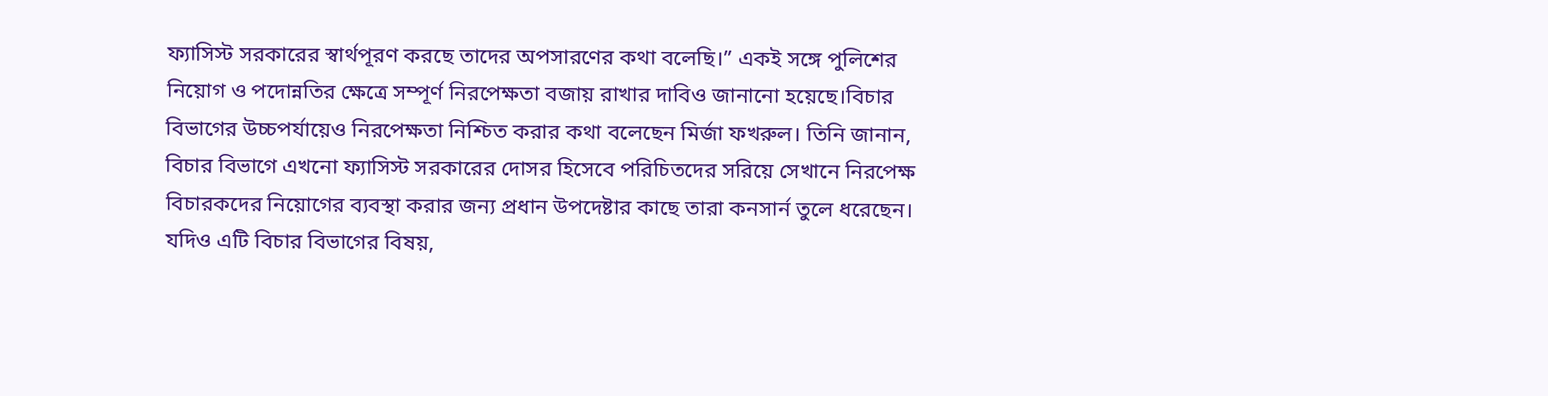ফ্যাসিস্ট সরকারের স্বার্থপূরণ করছে তাদের অপসারণের কথা বলেছি।” একই সঙ্গে পুলিশের নিয়োগ ও পদোন্নতির ক্ষেত্রে সম্পূর্ণ নিরপেক্ষতা বজায় রাখার দাবিও জানানো হয়েছে।বিচার বিভাগের উচ্চপর্যায়েও নিরপেক্ষতা নিশ্চিত করার কথা বলেছেন মির্জা ফখরুল। তিনি জানান, বিচার বিভাগে এখনো ফ্যাসিস্ট সরকারের দোসর হিসেবে পরিচিতদের সরিয়ে সেখানে নিরপেক্ষ বিচারকদের নিয়োগের ব্যবস্থা করার জন্য প্রধান উপদেষ্টার কাছে তারা কনসার্ন তুলে ধরেছেন। যদিও এটি বিচার বিভাগের বিষয়,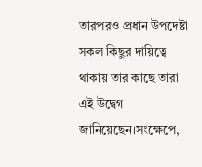তারপরও প্রধান উপদেষ্টা সকল কিছুর দায়িত্বে থাকায় তার কাছে তারা এই উদ্বেগ জানিয়েছেন।সংক্ষেপে,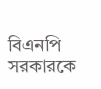বিএনপি সরকারকে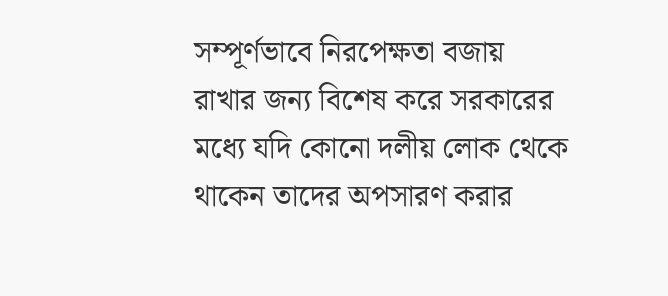সম্পূর্ণভাবে নিরপেক্ষতা বজায় রাখার জন্য বিশেষ করে সরকারের মধ্যে যদি কোনো দলীয় লোক থেকে থাকেন তাদের অপসারণ করার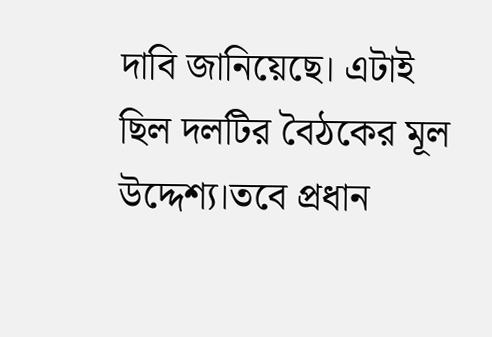দাবি জানিয়েছে। এটাই ছিল দলটির বৈঠকের মূল উদ্দেশ্য।তবে প্রধান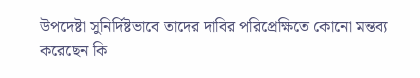উপদেষ্টা সুনির্দিষ্টভাবে তাদের দাবির পরিপ্রেক্ষিতে কোনো মন্তব্য করেছেন কি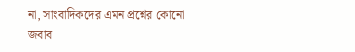না, সাংবাদিকদের এমন প্রশ্নের কোনো জবাব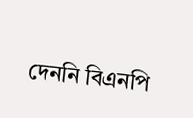দেননি বিএনপি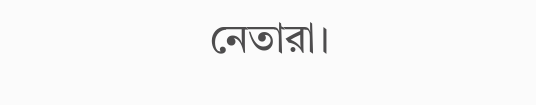নেতারা।